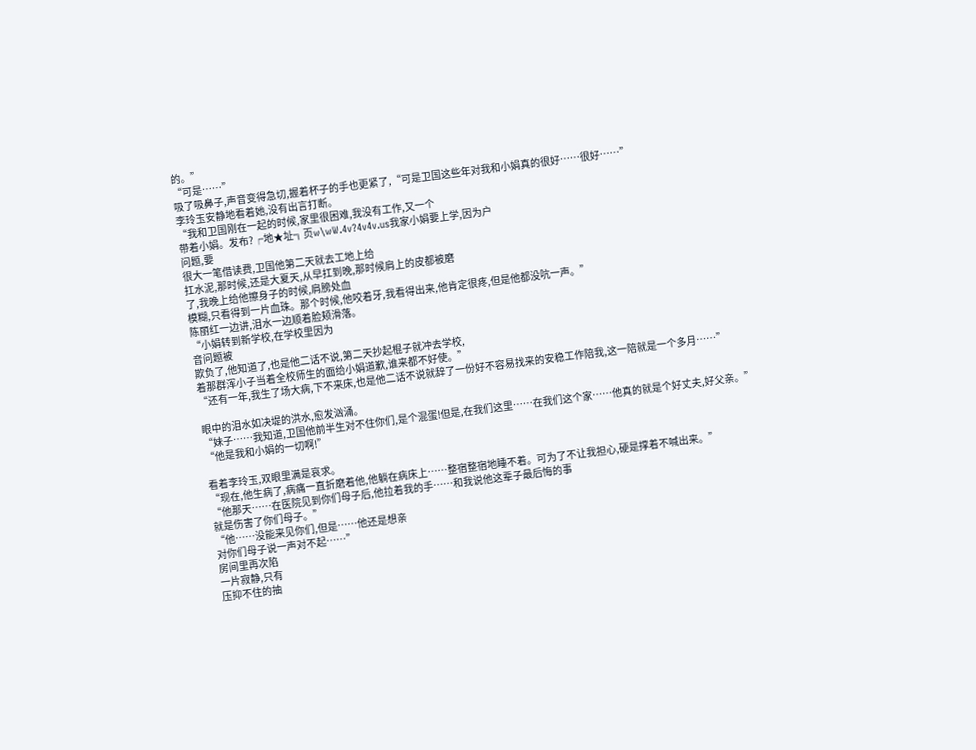的。”
“可是……”
吸了吸鼻子,声音变得急切,握着杯子的手也更紧了,“可是卫国这些年对我和小娟真的很好……很好……”
李玲玉安静地看着她,没有出言打断。
“我和卫国刚在一起的时候,家里很困难,我没有工作,又一个
带着小娟。发布?╒地★址╗页w\wW.4v?4v4v.us我家小娟要上学,因为户
问题,要
很大一笔借读费,卫国他第二天就去工地上给
扛水泥,那时候,还是大夏天,从早扛到晚,那时候肩上的皮都被磨
了,我晚上给他擦身子的时候,肩膀处血
模糊,只看得到一片血珠。那个时候,他咬着牙,我看得出来,他肯定很疼,但是他都没吭一声。”
陈丽红一边讲,泪水一边顺着脸颊滑落。
“小娟转到新学校,在学校里因为
音问题被
欺负了,他知道了,也是他二话不说,第二天抄起棍子就冲去学校,
着那群浑小子当着全校师生的面给小娟道歉,谁来都不好使。”
“还有一年,我生了场大病,下不来床,也是他二话不说就辞了一份好不容易找来的安稳工作陪我,这一陪就是一个多月……”

眼中的泪水如决堤的洪水,愈发汹涌。
“妹子……我知道,卫国他前半生对不住你们,是个混蛋!但是,在我们这里……在我们这个家……他真的就是个好丈夫,好父亲。”
“他是我和小娟的一切啊!”

看着李玲玉,双眼里满是哀求。
“现在,他生病了,病痛一直折磨着他,他躺在病床上……整宿整宿地睡不着。可为了不让我担心,硬是撑着不喊出来。”
“他那天……在医院见到你们母子后,他拉着我的手……和我说他这辈子最后悔的事
就是伤害了你们母子。”
“他……没能来见你们,但是……他还是想亲
对你们母子说一声对不起……”
房间里再次陷
一片寂静,只有
压抑不住的抽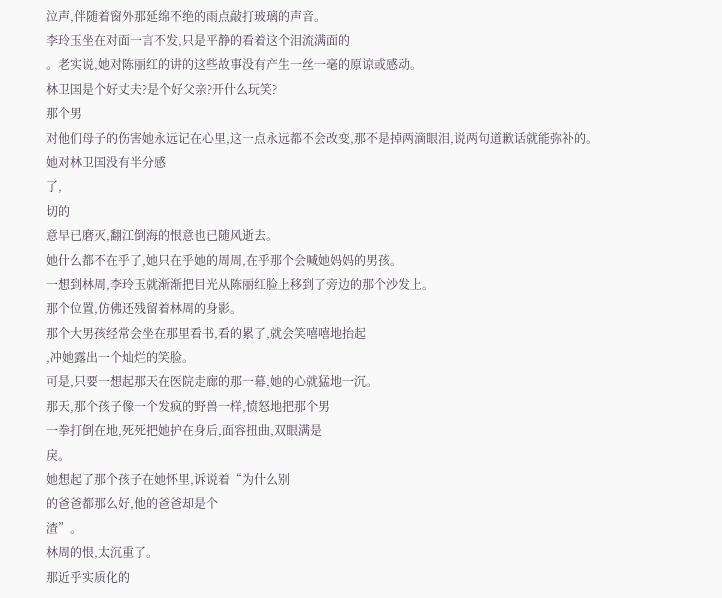泣声,伴随着窗外那延绵不绝的雨点敲打玻璃的声音。
李玲玉坐在对面一言不发,只是平静的看着这个泪流满面的
。老实说,她对陈丽红的讲的这些故事没有产生一丝一毫的原谅或感动。
林卫国是个好丈夫?是个好父亲?开什么玩笑?
那个男
对他们母子的伤害她永远记在心里,这一点永远都不会改变,那不是掉两滴眼泪,说两句道歉话就能弥补的。
她对林卫国没有半分感
了,
切的
意早已磨灭,翻江倒海的恨意也已随风逝去。
她什么都不在乎了,她只在乎她的周周,在乎那个会喊她妈妈的男孩。
一想到林周,李玲玉就渐渐把目光从陈丽红脸上移到了旁边的那个沙发上。
那个位置,仿佛还残留着林周的身影。
那个大男孩经常会坐在那里看书,看的累了,就会笑嘻嘻地抬起
,冲她露出一个灿烂的笑脸。
可是,只要一想起那天在医院走廊的那一幕,她的心就猛地一沉。
那天,那个孩子像一个发疯的野兽一样,愤怒地把那个男
一拳打倒在地,死死把她护在身后,面容扭曲,双眼满是
戾。
她想起了那个孩子在她怀里,诉说着“为什么别
的爸爸都那么好,他的爸爸却是个
渣”。
林周的恨,太沉重了。
那近乎实质化的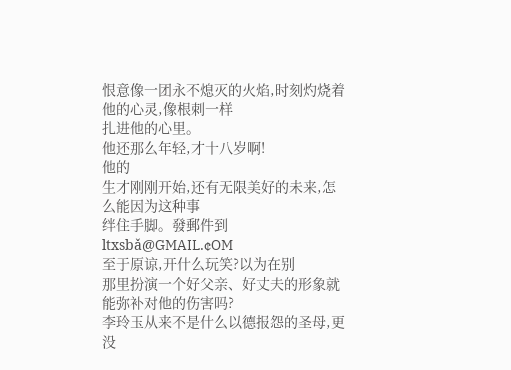恨意像一团永不熄灭的火焰,时刻灼烧着他的心灵,像根刺一样
扎进他的心里。
他还那么年轻,才十八岁啊!
他的
生才刚刚开始,还有无限美好的未来,怎么能因为这种事
绊住手脚。發郵件到ltxsbǎ@GMAIL.¢OM
至于原谅,开什么玩笑?以为在别
那里扮演一个好父亲、好丈夫的形象就能弥补对他的伤害吗?
李玲玉从来不是什么以德报怨的圣母,更没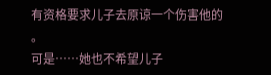有资格要求儿子去原谅一个伤害他的
。
可是……她也不希望儿子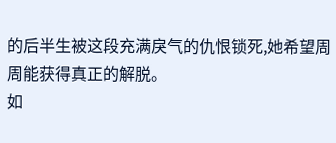的后半生被这段充满戾气的仇恨锁死,她希望周周能获得真正的解脱。
如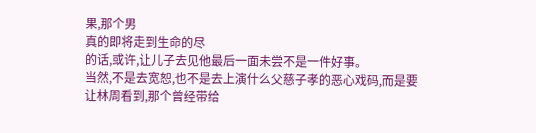果,那个男
真的即将走到生命的尽
的话,或许,让儿子去见他最后一面未尝不是一件好事。
当然,不是去宽恕,也不是去上演什么父慈子孝的恶心戏码,而是要让林周看到,那个曾经带给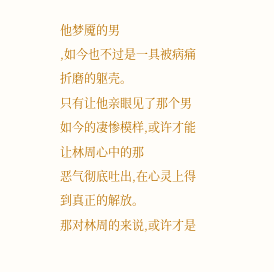他梦魇的男
,如今也不过是一具被病痛折磨的躯壳。
只有让他亲眼见了那个男
如今的凄惨模样,或许才能让林周心中的那
恶气彻底吐出,在心灵上得到真正的解放。
那对林周的来说,或许才是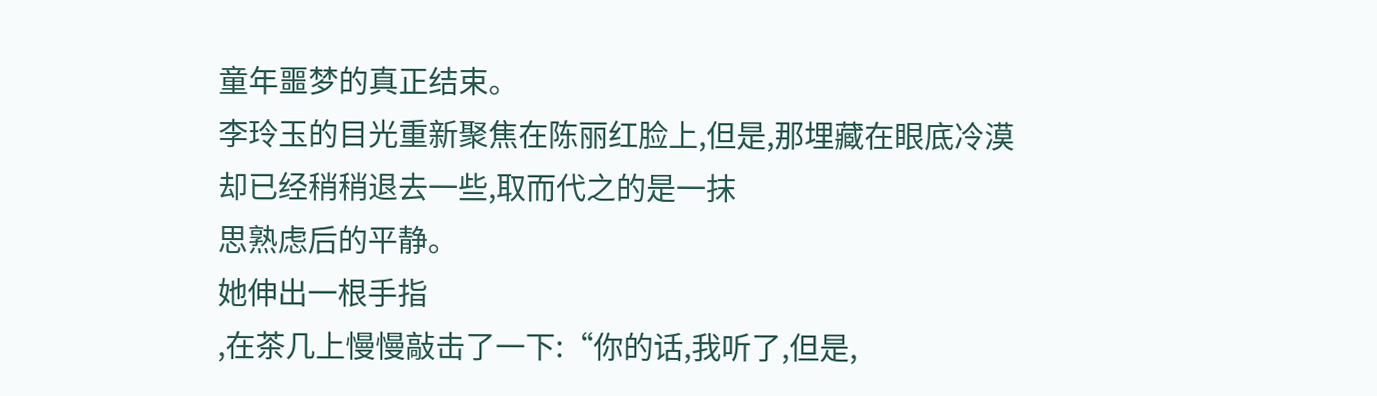童年噩梦的真正结束。
李玲玉的目光重新聚焦在陈丽红脸上,但是,那埋藏在眼底冷漠却已经稍稍退去一些,取而代之的是一抹
思熟虑后的平静。
她伸出一根手指
,在茶几上慢慢敲击了一下:“你的话,我听了,但是,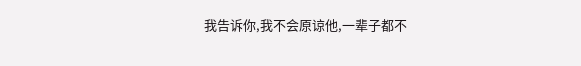我告诉你,我不会原谅他,一辈子都不